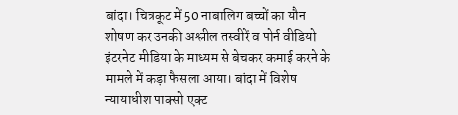बांदा। चित्रकूट में 50 नाबालिग बच्चों का यौन शोषण कर उनकी अश्लील तस्वीरें व पोर्न वीडियो इंटरनेट मीडिया के माध्यम से बेचकर कमाई करने के मामले में कड़ा फैसला आया। बांदा में विशेष न्यायाधीश पाक्सो एक्ट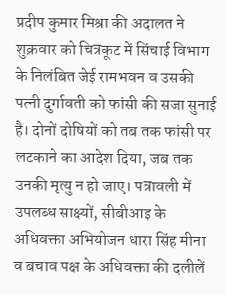प्रदीप कुमार मिश्रा की अदालत ने शुक्रवार को चित्रकूट में सिंचाई विभाग के निलंबित जेई रामभवन व उसकी पत्नी दुर्गावती को फांसी की सजा सुनाई है। दोनों दोषियों को तब तक फांसी पर लटकाने का आदेश दिया, जब तक उनकी मृत्यु न हो जाए। पत्रावली में उपलब्ध साक्ष्यों, सीबीआइ के अधिवक्ता अभियोजन धारा सिंह मीना व बचाव पक्ष के अधिवक्ता की दलीलें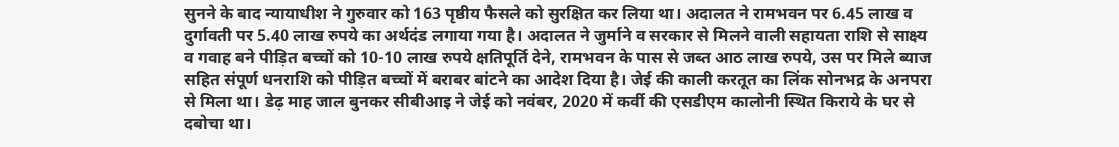सुनने के बाद न्यायाधीश ने गुरुवार को 163 पृष्ठीय फैसले को सुरक्षित कर लिया था। अदालत ने रामभवन पर 6.45 लाख व दुर्गावती पर 5.40 लाख रुपये का अर्थदंड लगाया गया है। अदालत ने जुर्माने व सरकार से मिलने वाली सहायता राशि से साक्ष्य व गवाह बने पीड़ित बच्चों को 10-10 लाख रुपये क्षतिपूर्ति देने, रामभवन के पास से जब्त आठ लाख रुपये, उस पर मिले ब्याज सहित संपूर्ण धनराशि को पीड़ित बच्चों में बराबर बांटने का आदेश दिया है। जेई की काली करतूत का लिंक सोनभद्र के अनपरा से मिला था। डेढ़ माह जाल बुनकर सीबीआइ ने जेई को नवंबर, 2020 में कर्वी की एसडीएम कालोनी स्थित किराये के घर से दबोचा था।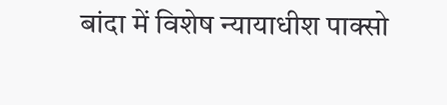बांदा में विशेष न्यायाधीश पाक्सो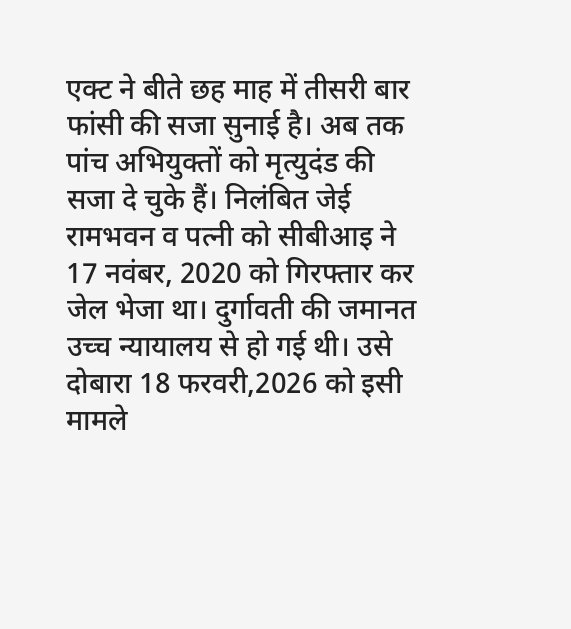एक्ट ने बीते छह माह में तीसरी बार फांसी की सजा सुनाई है। अब तक पांच अभियुक्तों को मृत्युदंड की सजा दे चुके हैं। निलंबित जेई रामभवन व पत्नी को सीबीआइ ने 17 नवंबर, 2020 को गिरफ्तार कर जेल भेजा था। दुर्गावती की जमानत उच्च न्यायालय से हो गई थी। उसे दोबारा 18 फरवरी,2026 को इसी मामले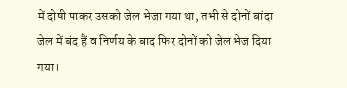में दोषी पाकर उसको जेल भेजा गया था, तभी से दोनों बांदा जेल में बंद हैं व निर्णय के बाद फिर दोनों को जेल भेज दिया गया।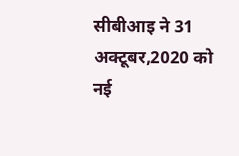सीबीआइ ने 31 अक्टूबर,2020 को नई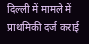दिल्ली में मामले में प्राथमिकी दर्ज कराई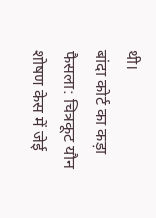थी।
बांदा कोर्ट का कड़ा फैसला: चित्रकूट यौन शोषण केस में जेई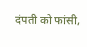दंपती को फांसी,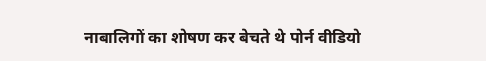नाबालिगों का शोषण कर बेचते थे पोर्न वीडियो